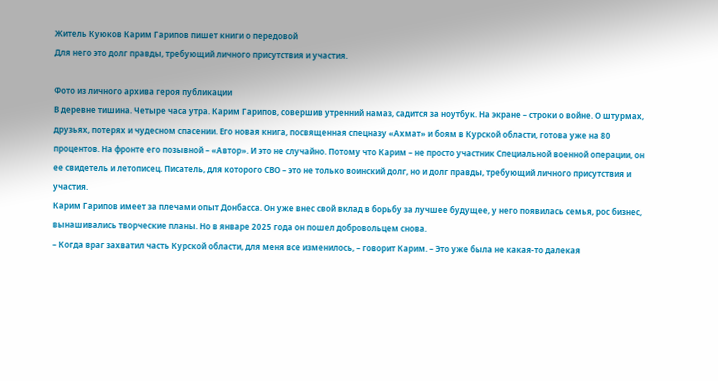Житель Куюков Карим Гарипов пишет книги о передовой
Для него это долг правды, требующий личного присутствия и участия.

Фото из личного архива героя публикации
В деревне тишина. Четыре часа утра. Карим Гарипов, совершив утренний намаз, садится за ноутбук. На экране – строки о войне. О штурмах, друзьях, потерях и чудесном спасении. Его новая книга, посвященная спецназу «Ахмат» и боям в Курской области, готова уже на 80 процентов. На фронте его позывной – «Автор». И это не случайно. Потому что Карим – не просто участник Специальной военной операции, он ее свидетель и летописец. Писатель, для которого СВО – это не только воинский долг, но и долг правды, требующий личного присутствия и участия.
Карим Гарипов имеет за плечами опыт Донбасса. Он уже внес свой вклад в борьбу за лучшее будущее, у него появилась семья, рос бизнес, вынашивались творческие планы. Но в январе 2025 года он пошел добровольцем снова.
– Когда враг захватил часть Курской области, для меня все изменилось, – говорит Карим. – Это уже была не какая-то далекая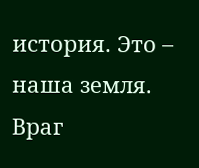история. Это – наша земля. Враг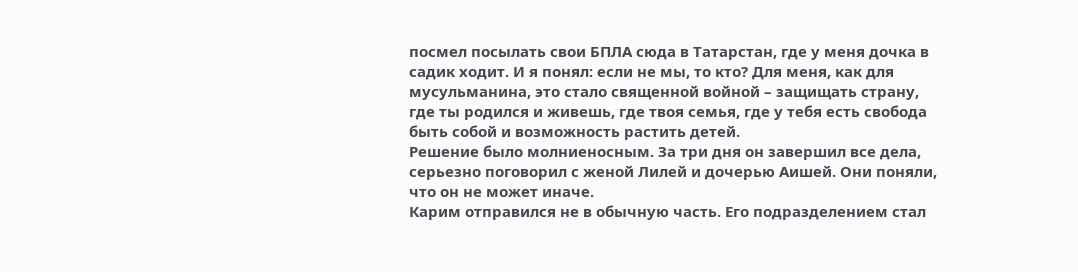посмел посылать свои БПЛА сюда в Татарстан, где у меня дочка в садик ходит. И я понял: если не мы, то кто? Для меня, как для мусульманина, это стало священной войной – защищать страну, где ты родился и живешь, где твоя семья, где у тебя есть свобода быть собой и возможность растить детей.
Решение было молниеносным. За три дня он завершил все дела, серьезно поговорил с женой Лилей и дочерью Аишей. Они поняли, что он не может иначе.
Карим отправился не в обычную часть. Его подразделением стал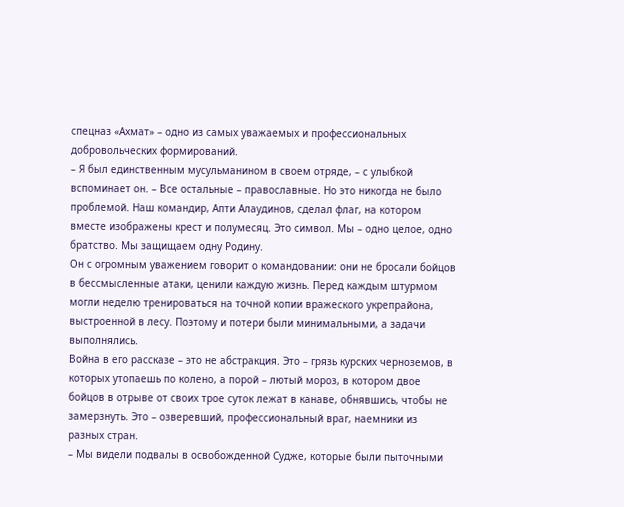спецназ «Ахмат» – одно из самых уважаемых и профессиональных добровольческих формирований.
– Я был единственным мусульманином в своем отряде, – с улыбкой вспоминает он. – Все остальные – православные. Но это никогда не было проблемой. Наш командир, Апти Алаудинов, сделал флаг, на котором вместе изображены крест и полумесяц. Это символ. Мы – одно целое, одно братство. Мы защищаем одну Родину.
Он с огромным уважением говорит о командовании: они не бросали бойцов в бессмысленные атаки, ценили каждую жизнь. Перед каждым штурмом могли неделю тренироваться на точной копии вражеского укрепрайона, выстроенной в лесу. Поэтому и потери были минимальными, а задачи выполнялись.
Война в его рассказе – это не абстракция. Это – грязь курских черноземов, в которых утопаешь по колено, а порой – лютый мороз, в котором двое бойцов в отрыве от своих трое суток лежат в канаве, обнявшись, чтобы не замерзнуть. Это – озверевший, профессиональный враг, наемники из разных стран.
– Мы видели подвалы в освобожденной Судже, которые были пыточными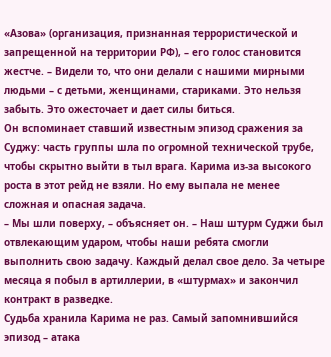«Азова» (организация, признанная террористической и запрещенной на территории РФ), – его голос становится жестче. – Видели то, что они делали с нашими мирными людьми – с детьми, женщинами, стариками. Это нельзя забыть. Это ожесточает и дает силы биться.
Он вспоминает ставший известным эпизод сражения за Суджу: часть группы шла по огромной технической трубе, чтобы скрытно выйти в тыл врага. Карима из-за высокого роста в этот рейд не взяли. Но ему выпала не менее сложная и опасная задача.
– Мы шли поверху, – объясняет он. – Наш штурм Суджи был отвлекающим ударом, чтобы наши ребята смогли выполнить свою задачу. Каждый делал свое дело. За четыре месяца я побыл в артиллерии, в «штурмах» и закончил контракт в разведке.
Судьба хранила Карима не раз. Самый запомнившийся эпизод – атака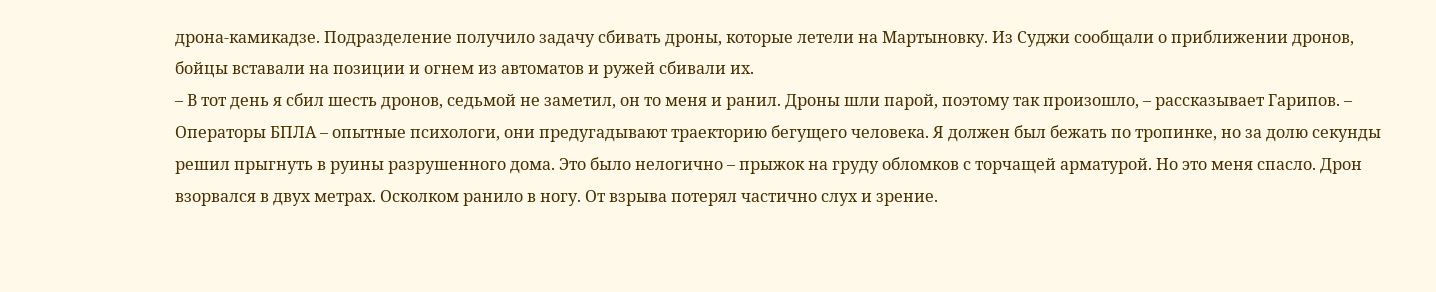дрона-камикадзе. Подразделение получило задачу сбивать дроны, которые летели на Мартыновку. Из Суджи сообщали о приближении дронов, бойцы вставали на позиции и огнем из автоматов и ружей сбивали их.
– В тот день я сбил шесть дронов, седьмой не заметил, он то меня и ранил. Дроны шли парой, поэтому так произошло, – рассказывает Гарипов. – Операторы БПЛА – опытные психологи, они предугадывают траекторию бегущего человека. Я должен был бежать по тропинке, но за долю секунды решил прыгнуть в руины разрушенного дома. Это было нелогично – прыжок на груду обломков с торчащей арматурой. Но это меня спасло. Дрон взорвался в двух метрах. Осколком ранило в ногу. От взрыва потерял частично слух и зрение.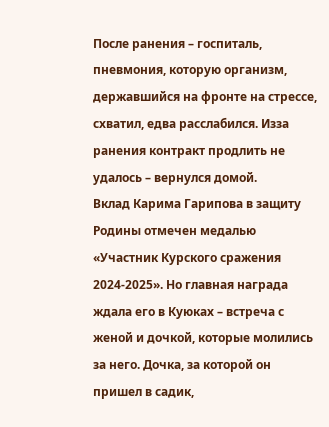После ранения – госпиталь, пневмония, которую организм, державшийся на фронте на стрессе, схватил, едва расслабился. Изза ранения контракт продлить не удалось – вернулся домой.
Вклад Карима Гарипова в защиту Родины отмечен медалью «Участник Курского сражения 2024-2025». Но главная награда ждала его в Куюках – встреча с женой и дочкой, которые молились за него. Дочка, за которой он пришел в садик,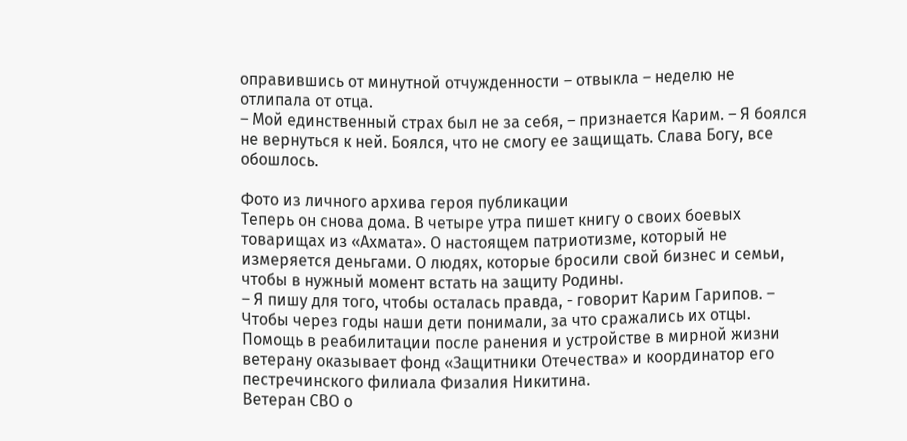оправившись от минутной отчужденности – отвыкла – неделю не отлипала от отца.
– Мой единственный страх был не за себя, – признается Карим. – Я боялся не вернуться к ней. Боялся, что не смогу ее защищать. Слава Богу, все обошлось.

Фото из личного архива героя публикации
Теперь он снова дома. В четыре утра пишет книгу о своих боевых товарищах из «Ахмата». О настоящем патриотизме, который не измеряется деньгами. О людях, которые бросили свой бизнес и семьи, чтобы в нужный момент встать на защиту Родины.
– Я пишу для того, чтобы осталась правда, - говорит Карим Гарипов. – Чтобы через годы наши дети понимали, за что сражались их отцы.
Помощь в реабилитации после ранения и устройстве в мирной жизни ветерану оказывает фонд «Защитники Отечества» и координатор его пестречинского филиала Физалия Никитина.
Ветеран СВО о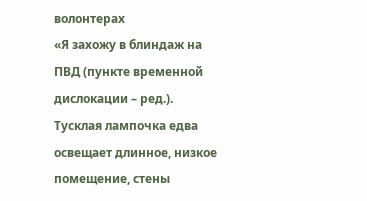волонтерах
«Я захожу в блиндаж на ПВД (пункте временной дислокации – ред.). Тусклая лампочка едва освещает длинное, низкое помещение, стены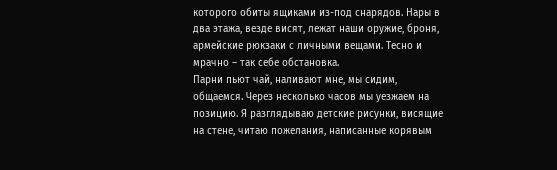которого обиты ящиками из-под снарядов. Нары в два этажа, везде висят, лежат наши оружие, броня, армейские рюкзаки с личными вещами. Тесно и мрачно – так себе обстановка.
Парни пьют чай, наливают мне, мы сидим, общаемся. Через несколько часов мы уезжаем на позицию. Я разглядываю детские рисунки, висящие на стене, читаю пожелания, написанные корявым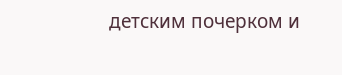детским почерком и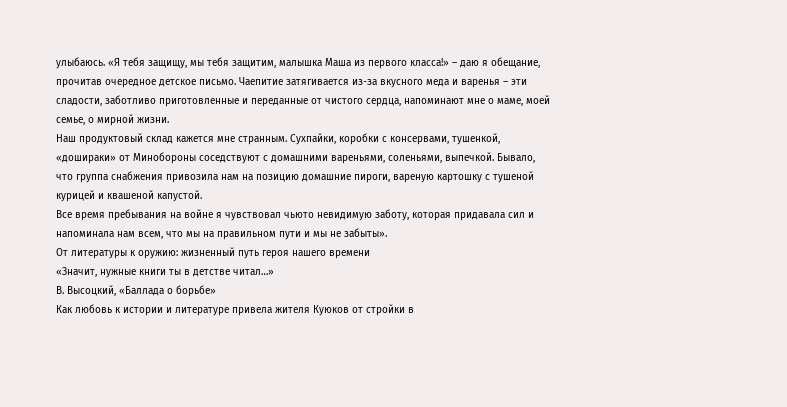улыбаюсь. «Я тебя защищу, мы тебя защитим, малышка Маша из первого класса!» – даю я обещание, прочитав очередное детское письмо. Чаепитие затягивается из-за вкусного меда и варенья – эти сладости, заботливо приготовленные и переданные от чистого сердца, напоминают мне о маме, моей семье, о мирной жизни.
Наш продуктовый склад кажется мне странным. Сухпайки, коробки с консервами, тушенкой, «дошираки» от Минобороны соседствуют с домашними вареньями, соленьями, выпечкой. Бывало, что группа снабжения привозила нам на позицию домашние пироги, вареную картошку с тушеной курицей и квашеной капустой.
Все время пребывания на войне я чувствовал чьюто невидимую заботу, которая придавала сил и напоминала нам всем, что мы на правильном пути и мы не забыты».
От литературы к оружию: жизненный путь героя нашего времени
«Значит, нужные книги ты в детстве читал…»
В. Высоцкий, «Баллада о борьбе»
Как любовь к истории и литературе привела жителя Куюков от стройки в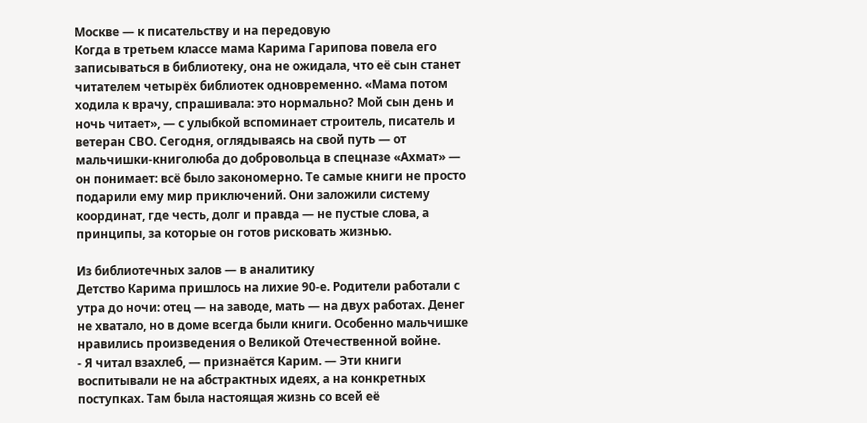Москве — к писательству и на передовую
Когда в третьем классе мама Карима Гарипова повела его записываться в библиотеку, она не ожидала, что её сын станет читателем четырёх библиотек одновременно. «Мама потом ходила к врачу, спрашивала: это нормально? Мой сын день и ночь читает», — с улыбкой вспоминает строитель, писатель и ветеран СВО. Сегодня, оглядываясь на свой путь — от мальчишки-книголюба до добровольца в спецназе «Ахмат» — он понимает: всё было закономерно. Те самые книги не просто подарили ему мир приключений. Они заложили систему координат, где честь, долг и правда — не пустые слова, а принципы, за которые он готов рисковать жизнью.

Из библиотечных залов — в аналитику
Детство Карима пришлось на лихие 90-е. Родители работали с утра до ночи: отец — на заводе, мать — на двух работах. Денег не хватало, но в доме всегда были книги. Особенно мальчишке нравились произведения о Великой Отечественной войне.
- Я читал взахлеб, — признаётся Карим. — Эти книги воспитывали не на абстрактных идеях, а на конкретных поступках. Там была настоящая жизнь со всей её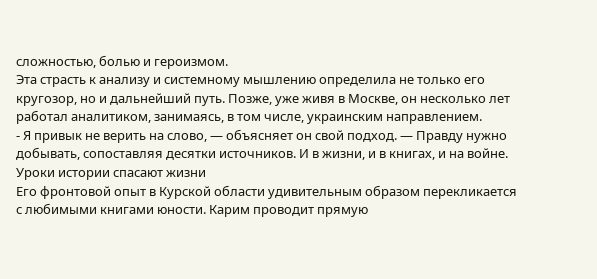сложностью, болью и героизмом.
Эта страсть к анализу и системному мышлению определила не только его кругозор, но и дальнейший путь. Позже, уже живя в Москве, он несколько лет работал аналитиком, занимаясь, в том числе, украинским направлением.
- Я привык не верить на слово, — объясняет он свой подход. — Правду нужно добывать, сопоставляя десятки источников. И в жизни, и в книгах, и на войне.
Уроки истории спасают жизни
Его фронтовой опыт в Курской области удивительным образом перекликается с любимыми книгами юности. Карим проводит прямую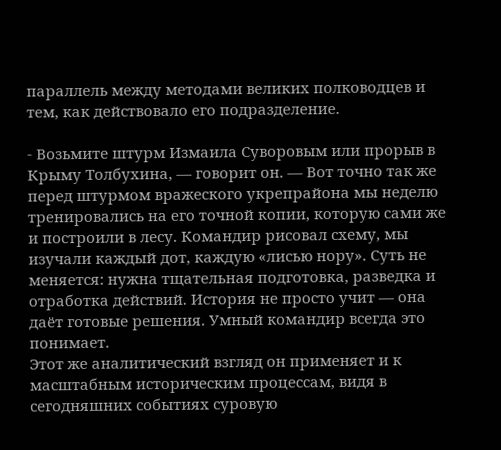параллель между методами великих полководцев и тем, как действовало его подразделение.

- Возьмите штурм Измаила Суворовым или прорыв в Крыму Толбухина, — говорит он. — Вот точно так же перед штурмом вражеского укрепрайона мы неделю тренировались на его точной копии, которую сами же и построили в лесу. Командир рисовал схему, мы изучали каждый дот, каждую «лисью нору». Суть не меняется: нужна тщательная подготовка, разведка и отработка действий. История не просто учит — она даёт готовые решения. Умный командир всегда это понимает.
Этот же аналитический взгляд он применяет и к масштабным историческим процессам, видя в сегодняшних событиях суровую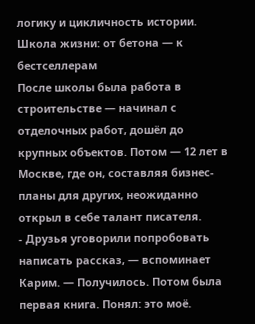логику и цикличность истории.
Школа жизни: от бетона — к бестселлерам
После школы была работа в строительстве — начинал с отделочных работ, дошёл до крупных объектов. Потом — 12 лет в Москве, где он, составляя бизнес-планы для других, неожиданно открыл в себе талант писателя.
- Друзья уговорили попробовать написать рассказ, — вспоминает Карим. — Получилось. Потом была первая книга. Понял: это моё.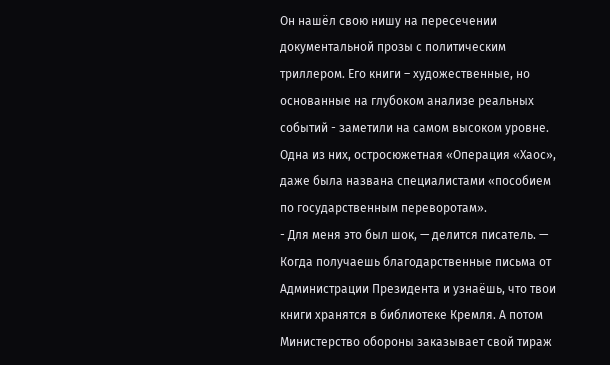Он нашёл свою нишу на пересечении документальной прозы с политическим триллером. Его книги – художественные, но основанные на глубоком анализе реальных событий - заметили на самом высоком уровне.
Одна из них, остросюжетная «Операция «Хаос», даже была названа специалистами «пособием по государственным переворотам».
- Для меня это был шок, — делится писатель. — Когда получаешь благодарственные письма от Администрации Президента и узнаёшь, что твои книги хранятся в библиотеке Кремля. А потом Министерство обороны заказывает свой тираж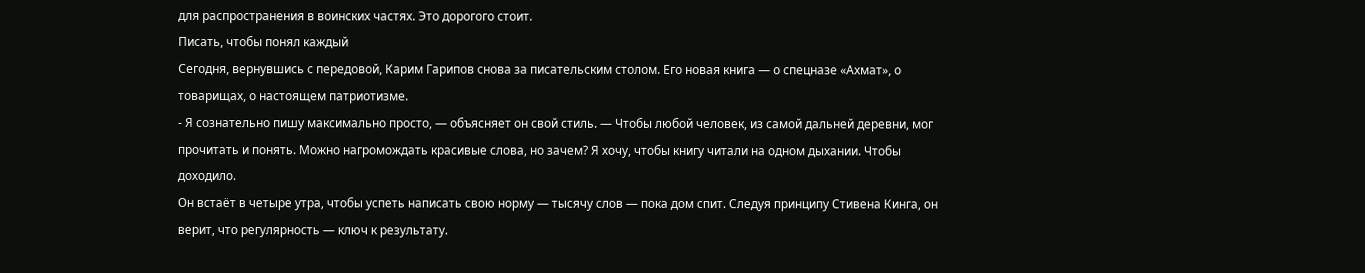для распространения в воинских частях. Это дорогого стоит.
Писать, чтобы понял каждый
Сегодня, вернувшись с передовой, Карим Гарипов снова за писательским столом. Его новая книга — о спецназе «Ахмат», о товарищах, о настоящем патриотизме.
- Я сознательно пишу максимально просто, — объясняет он свой стиль. — Чтобы любой человек, из самой дальней деревни, мог прочитать и понять. Можно нагромождать красивые слова, но зачем? Я хочу, чтобы книгу читали на одном дыхании. Чтобы доходило.
Он встаёт в четыре утра, чтобы успеть написать свою норму — тысячу слов — пока дом спит. Следуя принципу Стивена Кинга, он верит, что регулярность — ключ к результату.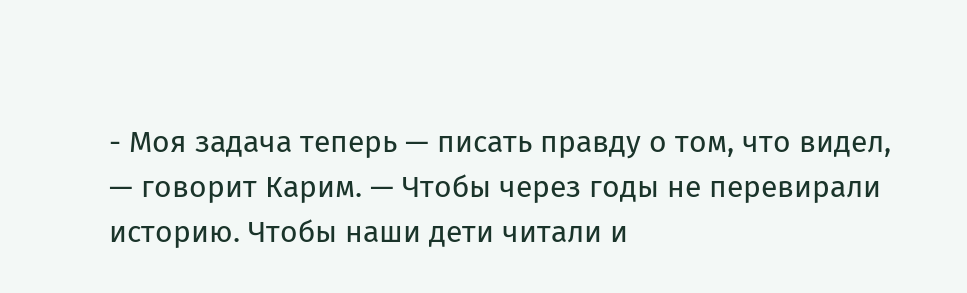- Моя задача теперь — писать правду о том, что видел, — говорит Карим. — Чтобы через годы не перевирали историю. Чтобы наши дети читали и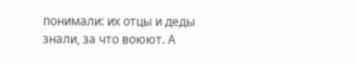понимали: их отцы и деды знали, за что воюют. А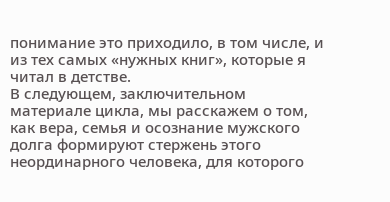понимание это приходило, в том числе, и из тех самых «нужных книг», которые я читал в детстве.
В следующем, заключительном материале цикла, мы расскажем о том, как вера, семья и осознание мужского долга формируют стержень этого неординарного человека, для которого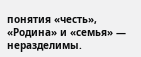понятия «честь», «Родина» и «семья» — неразделимы.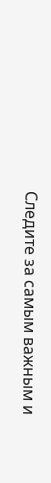Следите за самым важным и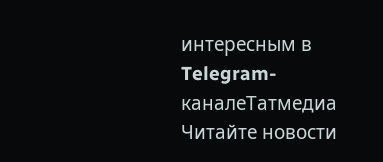интересным в Telegram-каналеТатмедиа
Читайте новости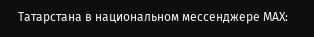Татарстана в национальном мессенджере MАХ: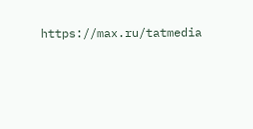https://max.ru/tatmedia